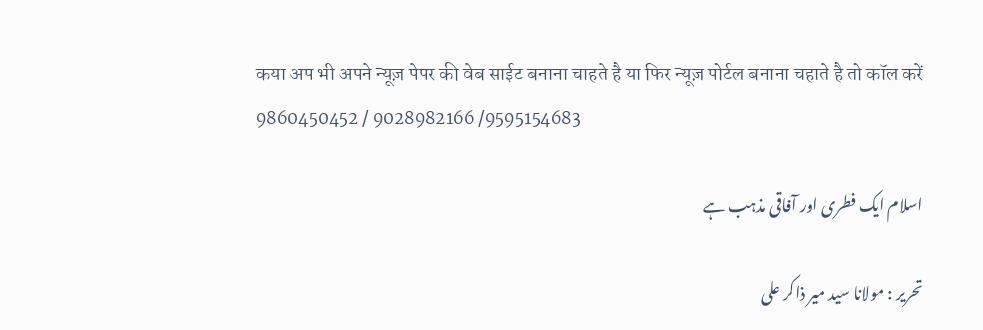कया अप भी अपने न्यूज़ पेपर की वेब साईट बनाना चाहते है या फिर न्यूज़ पोर्टल बनाना चहाते है तो कॉल करें 9860450452 / 9028982166 /9595154683

اسلام ایک فطری اور آفاقی مذہب ہے

تحریر : مولانا سید میر ذاکر علی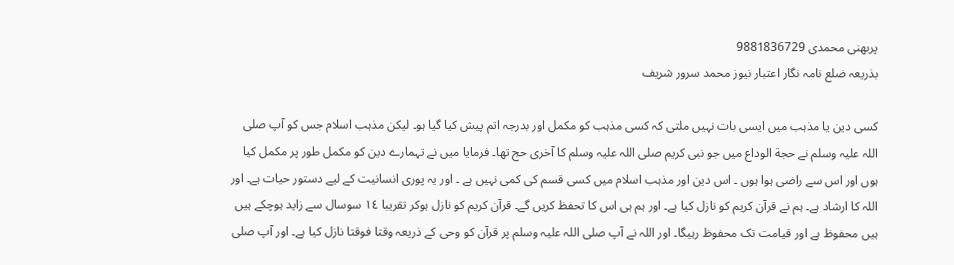پربھنی محمدی 9881836729
بذریعہ ضلع نامہ نگار اعتبار نیوز محمد سرور شریف

کسی دین یا مذہب میں ایسی بات نہیں ملتی کہ کسی مذہب کو مکمل اور بدرجہ اتم پیش کیا گیا ہو۔ لیکن مذہب اسلام جس کو آپ صلی اللہ علیہ وسلم نے حجة الوداع میں جو نبی کریم صلی اللہ علیہ وسلم کا آخری حج تھا۔ فرمایا میں نے تہمارے دین کو مکمل طور پر مکمل کیا ہوں اور اس سے راضی ہوا ہوں ۔ اس دین اور مذہب اسلام میں کسی قسم کی کمی نہیں ہے ۔ اور یہ پوری انسانیت کے لیے دستور حیات ہے۔ اور اللہ کا ارشاد ہے۔ ہم نے قرآن کریم کو نازل کیا ہے۔ اور ہم ہی اس کا تحفظ کریں گے۔ قرآن کریم کو نازل ہوکر تقریبا ١٤ سوسال سے زاید ہوچکے ہیں ہیں محفوظ ہے اور قیامت تک محفوظ رہیگا۔ اور اللہ نے آپ صلی اللہ علیہ وسلم پر قرآن کو وحی کے ذریعہ وقتا فوقتا نازل کیا ہے۔ اور آپ صلی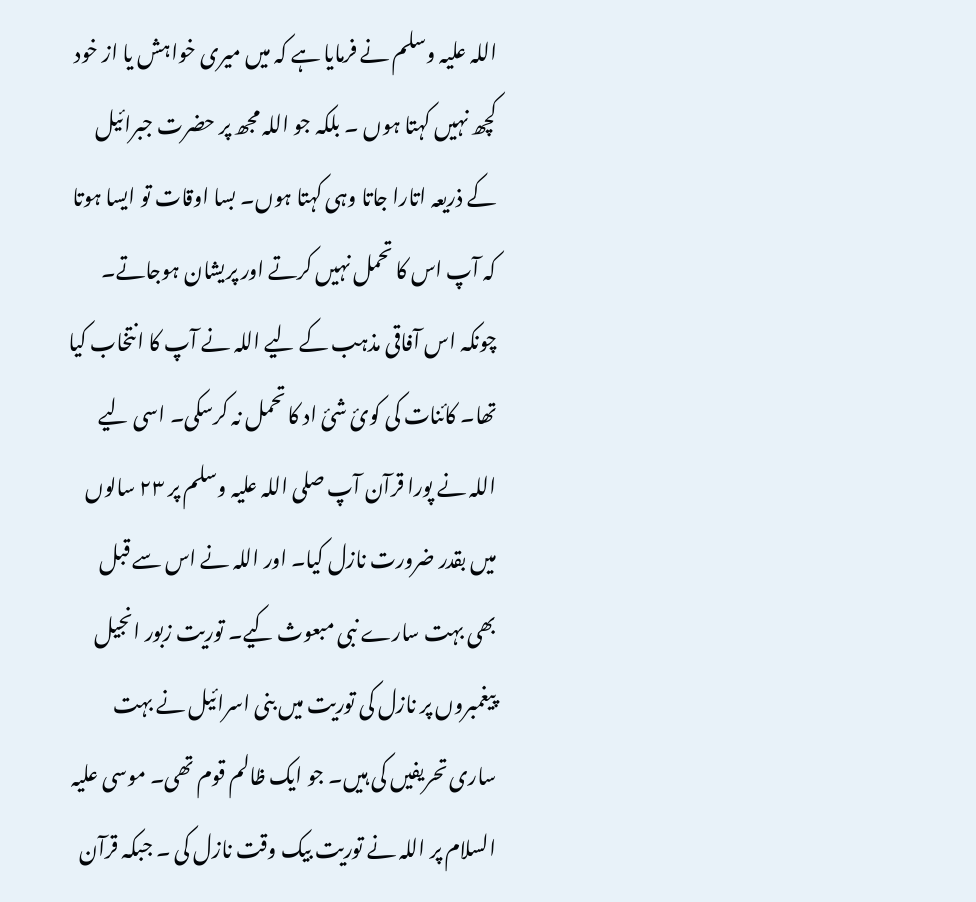اللہ علیہ وسلم نے فرمایا ہے کہ میں میری خواہش یا از خود کچھ نہیں کہتا ہوں ۔ بلکہ جو اللہ مجھ پر حضرت جبرائیل کے ذریعہ اتارا جاتا وہی کہتا ہوں۔ بسا اوقات تو ایسا ہوتا کہ آپ اس کا تحمل نہیں کرتے اور پریشان ہوجاتے۔ چونکہ اس آفاقی مذہب کے لیے اللہ نے آپ کا انتخاب کیا تھا۔ کائنات کی کوئ شئ اد کا تحمل نہ کرسکی۔ اسی لیے اللہ نے پورا قرآن آپ صلی اللہ علیہ وسلم پر ٢٣ سالوں میں بقدر ضرورت نازل کیا۔ اور اللہ نے اس سے قبل بھی بہت سارے نبی مبعوث کیے۔ توریت زبور انجیل پیغمبروں پر نازل کی توریت میں بنی اسرائیل نے بہت ساری تحریفیں کی ہیں۔ جو ایک ظالم قوم تھی۔ موسی علیہ السلام پر اللہ نے توریت بیک وقت نازل کی ۔ جبکہ قرآن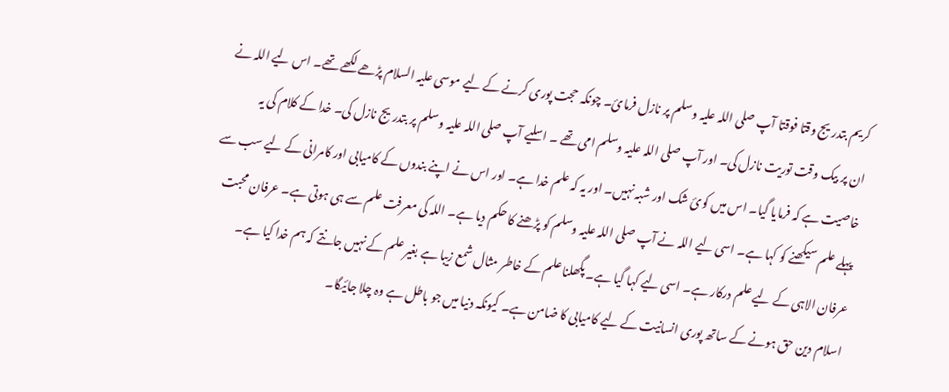کریم بتدریج وقتا فوقتا آپ صلی اللہ علیہ وسلم پر نازل فرمائ۔ چونکہ حجت پوری کرنے کے لیے موسی علیہ السلام پڑھے لکھے تھے۔ اس لیے اللہ نے ان پر بیک وقت توریت نازل کی۔ اور آپ صلی اللہ علیہ وسلم امی تھے ۔ اسلیے آپ صلی اللہ علیہ وسلم پر بتدریج نازل کی۔ خدا کے کلام کی یہ خاصیت ہے کہ فرمایا گیا۔ اس میں کوئ شک اور شبہ نہیں۔ اور یہ کہ علم خدا ہے۔ اور اس نے اپنے بندوں کے کامیابی اور کامرانی کے لیے سب سے پہلے علم سیکھنے کو کہا ہے۔ اسی لیے اللہ نے آپ صلی اللہ علیہ وسلم کو پڑھنے کا حکم دیا ہے۔ اللہ کی معرفت علم سے ہی ہوتی ہے۔ عرفان محبت عرفان الاہی کے لیے علم درکار ہے۔ اسی لیے کہا گیا ہے۔ پگھلنا علم کے خاطر مثال شمع زیبا ہے بغیر علم کے نہیں جانتے کہ ہم خدا کیا ہے۔ اسلام دین حق ہونے کے ساتھ پوری انسانیت کے لیے کامیابی کا ضامن ہے۔ کیونکہ دنیا میں جو باطل ہے وہ چلا جائیگا۔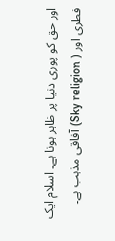اور حق کو پوری دنیا پر ظاہر ہونا ہے۔ اسلام ایک فطری اور ( Sky religion) آفاقی مذہب ہے۔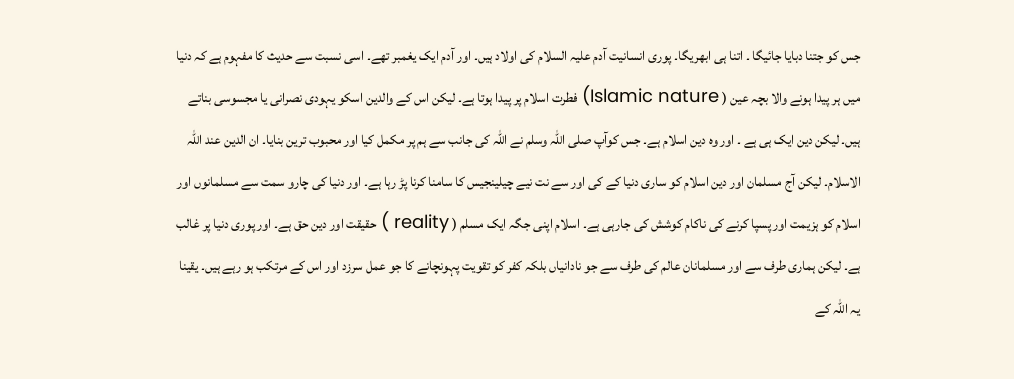جس کو جتنا دبایا جائیگا ۔ اتنا ہی ابھریگا۔ پوری انسانیت آدم علیہ السلام کی اولاد ہیں۔ اور آدم ایک یغمبر تھے۔ اسی نسبت سے حدیث کا مفہوم ہے کہ دنیا میں ہر پیدا ہونے والا بچہ عین ( Islamic nature) فطرت اسلام پر پیدا ہوتا ہے۔ لیکن اس کے والدین اسکو یہودی نصرانی یا مجسوسی بناتے ہیں۔ لیکن دین ایک ہی ہے ۔ اور وہ دین اسلام ہے۔ جس کوآپ صلی اللہ وسلم نے اللہ کی جانب سے ہم پر مکمل کیا اور محبوب ترین بنایا۔ ان الدین عند اللہ الاسلام۔ لیکن آج مسلمان اور دین اسلام کو ساری دنیا کے کی اور سے نت نیے چیلینجیس کا سامنا کرنا پڑ رہا ہے۔ اور دنیا کی چارو سمت سے مسلمانوں اور اسلام کو ہزیمت اور پسپا کرنے کی ناکام کوشش کی جارہی ہے۔ اسلام اپنی جگہ ایک مسلم ( reality ) حقیقت اور دین حق ہے۔ اور پوری دنیا پر غالب ہے۔ لیکن ہماری طرف سے اور مسلمانان عالم کی طرف سے جو نادانیاں بلکہ کفر کو تقویت پہونچانے کا جو عمل سرزد اور اس کے مرتکب ہو رہے ہیں۔ یقینا یہ اللہ کے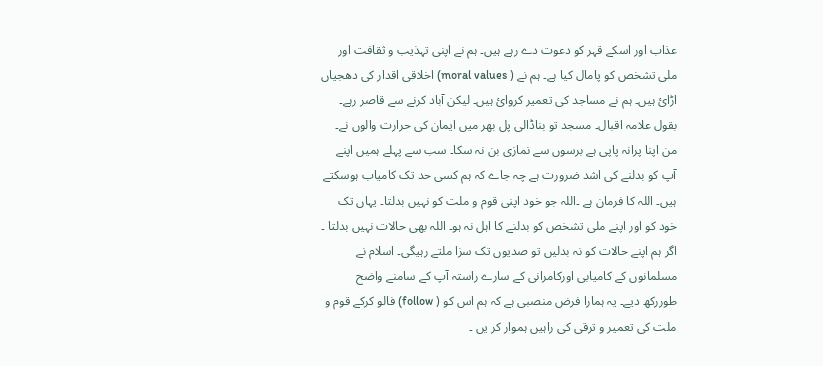عذاب اور اسکے قہر کو دعوت دے رہے ہیں۔ ہم نے اپنی تہذیب و ثقافت اور ملی تشخص کو پامال کیا ہے۔ ہم نے ( moral values) اخلاقی اقدار کی دھجیاں اڑائ ہیں۔ ہم نے مساجد کی تعمیر کروائ ہیں۔ لیکن آباد کرنے سے قاصر رہے۔ بقول علامہ اقبال۔ مسجد تو بناڈالی پل بھر میں ایمان کی حرارت والوں نے۔ من اپنا پرانہ پاپی ہے برسوں سے نمازی بن نہ سکا۔ سب سے پہلے ہمیں اپنے آپ کو بدلنے کی اشد ضرورت ہے چہ جاے کہ ہم کسی حد تک کامیاب ہوسکتے ہیں۔ اللہ کا فرمان ہے ۔اللہ جو خود اپنی قوم و ملت کو نہیں بدلتا۔ یہاں تک خود کو اور اپنے ملی تشخص کو بدلنے کا اہل نہ ہو۔ اللہ بھی حالات نہیں بدلتا ۔ اگر ہم اپنے حالات کو نہ بدلیں تو صدیوں تک سزا ملتے رہیگی۔ اسلام نے مسلمانوں کے کامیابی اورکامرانی کے سارے راستہ آپ کے سامنے واضح طوررکھ دیے۔ یہ ہمارا فرض منصبی ہے کہ ہم اس کو ( follow) فالو کرکے قوم و ملت کی تعمیر و ترقی کی راہیں ہموار کر یں ۔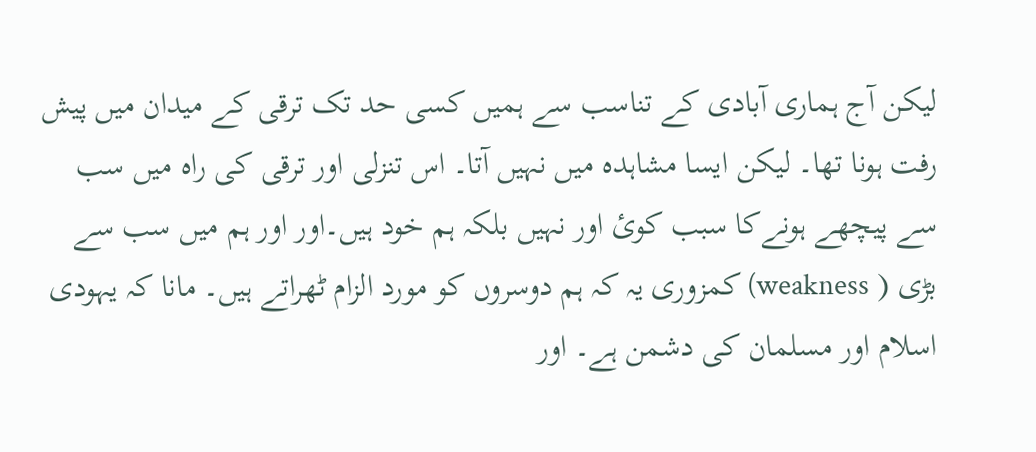لیکن آج ہماری آبادی کے تناسب سے ہمیں کسی حد تک ترقی کے میدان میں پیش رفت ہونا تھا۔ لیکن ایسا مشاہدہ میں نہیں آتا۔ اس تنزلی اور ترقی کی راہ میں سب سے پیچھے ہونےکا سبب کوئ اور نہیں بلکہ ہم خود ہیں۔اور اور ہم میں سب سے بڑی ( weakness) کمزوری یہ کہ ہم دوسروں کو مورد الزام ٹھراتے ہیں۔ مانا کہ یہودی اسلام اور مسلمان کی دشمن ہے۔ اور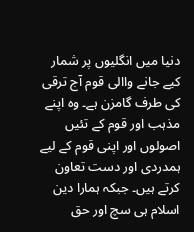دنیا میں انگلیوں پر شمار کیے جانے واالی قوم آج ترقی کی طرف گامزن ہے۔ وہ اپنے مذہب اور قوم کے تئیں اصولوں اور اپنی قوم کے لیے ہمدردی اور دست تعاون کرتے ہیں۔ جبکہ ہمارا دین اسلام ہی سچ اور حق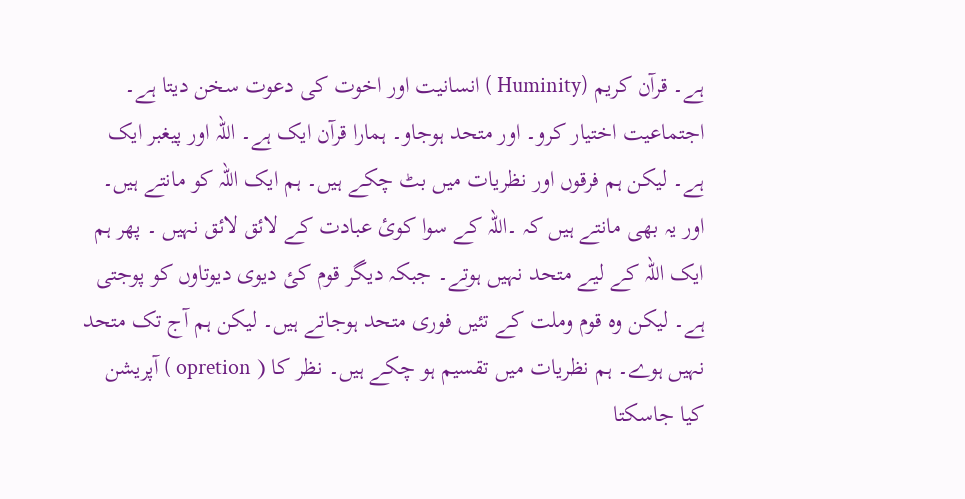ہے۔ قرآن کریم (Huminity ) انسانیت اور اخوت کی دعوت سخن دیتا ہے۔ اجتماعیت اختیار کرو۔ اور متحد ہوجاو۔ ہمارا قرآن ایک ہے۔ اللہ اور پیغبر ایک ہے۔ لیکن ہم فرقوں اور نظریات میں بٹ چکے ہیں۔ ہم ایک اللہ کو مانتے ہیں۔ اور یہ بھی مانتے ہیں کہ ۔اللہ کے سوا کوئ عبادت کے لائق لائق نہیں ۔ پھر ہم ایک اللہ کے لیے متحد نہیں ہوتے۔ جبکہ دیگر قوم کئ دیوی دیوتاوں کو پوجتی ہے۔ لیکن وہ قوم وملت کے تئیں فوری متحد ہوجاتے ہیں۔ لیکن ہم آج تک متحد نہیں ہوے۔ ہم نظریات میں تقسیم ہو چکے ہیں۔ نظر کا ( opretion ) آپریشن کیا جاسکتا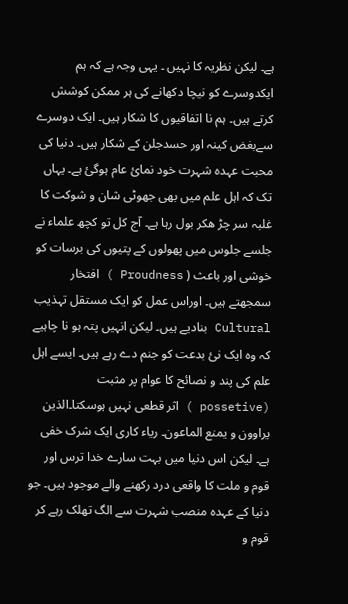ہے۔ لیکن نظریہ کا نہیں ۔ یہی وجہ ہے کہ ہم ایکدوسرے کو نیچا دکھانے کی ہر ممکن کوشش کرتے ہیں۔ ہم نا اتفاقیوں کا شکار ہیں۔ ایک دوسرے سےبغض کینہ اور حسدجلن کے شکار ہیں۔ دنیا کی محبت عہدہ شہرت خود نمائ عام ہوگئ ہے۔ یہاں تک کہ اہل علم میں بھی جھوٹی شان و شوکت کا غلبہ سر چڑ ھکر بول رہا ہے۔ آج کل تو کچھ علماء نے جلسے جلوس میں پھولوں کے پتیوں کی برسات کو خوشی اور باعث ( Proudness ) افتخار سمجھتے ہیں۔ اوراس عمل کو ایک مستقل تہذیب Cultural بنادیے ہیں۔ لیکن انہیں پتہ ہو نا چاہیے کہ وہ ایک نئ بدعت کو جنم دے رہے ہیں۔ ایسے اہل علم کی پند و نصائح کا عوام پر مثبت (possetive ) اثر قطعی نہیں ہوسکتا۔الذین یراوون و یمنع الماعون۔ ریاء کاری ایک شرک خفی ہے۔ لیکن اس دنیا میں بہت سارے خدا ترس اور قوم و ملت کا واقعی درد رکھنے والے موجود ہیں۔ جو دنیا کے عہدہ منصب شہرت سے الگ تھلک رہے کر قوم و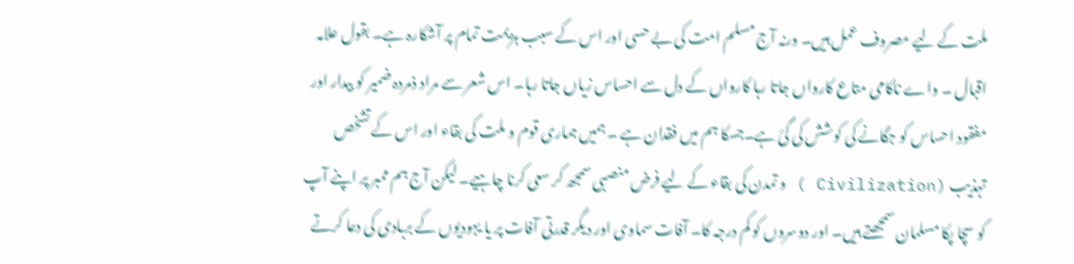ملت کے لیے مصروف عمل ہیں۔ ورنہ آج مسلم امت کی بے حسی اور اس کے سبب ہزیمت تمام پر آشکارہ ہے۔ بقول علامہ اقبال ۔ واے ناکامی متاع کارواں جاتا رہا کارواں کے دل سے احساس زیاں جاتا رہا۔ اس شعر سے مراد ذمردہ ضمیر کو بیدار اور مفقود احساس کو جگانے کی کوشش کی گئ ہے۔جسکا ہم میں فقدان ہے ۔ ہمیں ہماری قوم و ملت کی بقاء اور اس کے تشخص تہذیب (Civilization ) و تمدن کی بقاء کے لیے فرض منصبی سمجھ کر سعی کرنا چاہیے۔ لیکن آج ہم ممبر پر اپنے آپ کو سچا پکا مسلمان سمجھتے ہیں۔ اور دوسروں کو کم درجہ کا۔ آفات سماوی اور دیگر قدرتی آفات پر یا یہودیوں کے بربادی کی دعا کرتے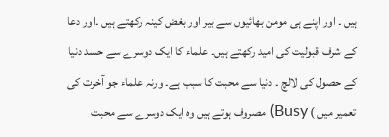ہیں ۔ اور اپنے ہی مومن بھائیوں سے بیر اور بغض کینہ رکھتے ہیں ۔اور دعا کے شرف قبولیت کی امید رکھتے ہیں۔ علماء کا ایک دوسرے سے حسد دنیا کے حصول کی لالچ ۔ دنیا سے محبت کا سبب ہے۔ ورنہ علماء جو آخرت کی تعمیر میں ) Busy) مصروف ہوتے ہیں وہ ایک دوسرے سے محبت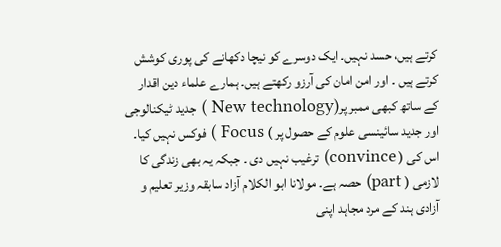کرتے ہیں، حسد نہیں۔ ایک دوسرے کو نیچا دکھانے کی پوری کوشش کرتے ہیں ۔ اور امن امان کی آرزو رکھتے ہیں۔ ہمارے علماء دین اقدار کے ساتھ کبھی ممبر پر(New technology ) جدید ٹیکنالوجی اور جدید سائینسی علوم کے حصول پر ) Focus ) فوکس نہیں کیا۔ اس کی ( convince) ترغیب نہیں دی ۔ جبکہ یہ بھی زندگی کا لازمی ( part) حصہ ہے۔ مولانا ابو الکلام آزاد سابقہ وزیر تعلیم و آزادی ہند کے مرد مجاہد اپنی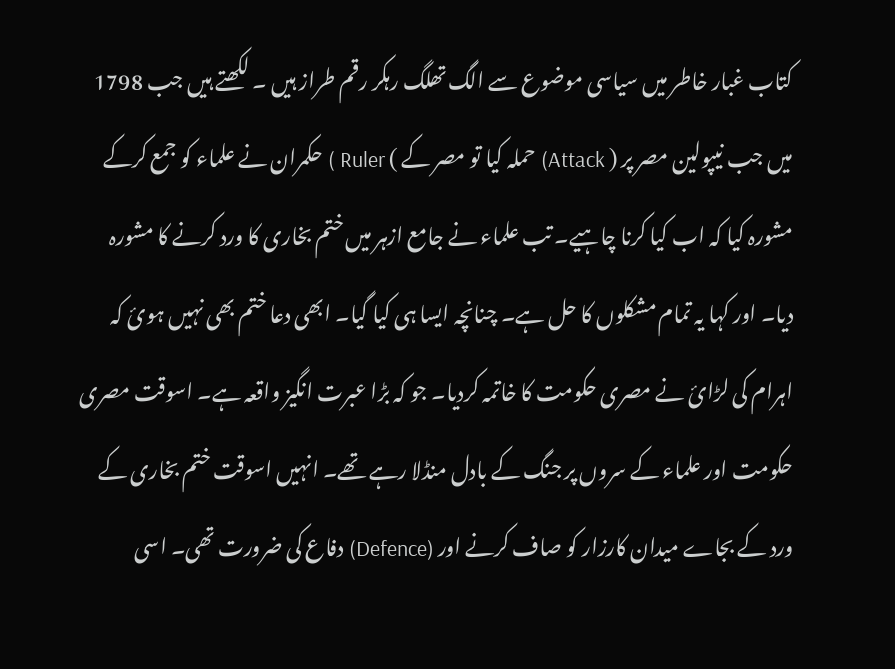کتاب غبار خاطر میں سیاسی موضوع سے الگ تھلگ رہکر رقم طراز ہیں ۔ لکھتے ہیں جب 1798 میں جب نیپولین مصر پر ( Attack) حملہ کیا تو مصر کے ) Ruler ) حکمران نے علماء کو جمع کرکے مشورہ کیا کہ اب کیا کرنا چاہیے۔ تب علماء نے جامع ازہر میں ختم بخاری کا ورد کرنے کا مشورہ دیا۔ اور کہا یہ تمام مشکلوں کا حل ہے۔ چنانچہ ایسا ہی کیا گیا۔ ابھی دعا ختم بھی نہیں ہوئ کہ اہرام کی لڑائ نے مصری حکومت کا خاتمہ کردیا۔ جو کہ بڑا عبرت انگیز واقعہ ہے۔ اسوقت مصری حکومت اور علماء کے سروں پر جنگ کے بادل منڈلا رہے تھے۔ انہیں اسوقت ختم بخاری کے ورد کے بجاے میدان کارزار کو صاف کرنے اور (Defence) دفاع کی ضرورت تھی۔ اسی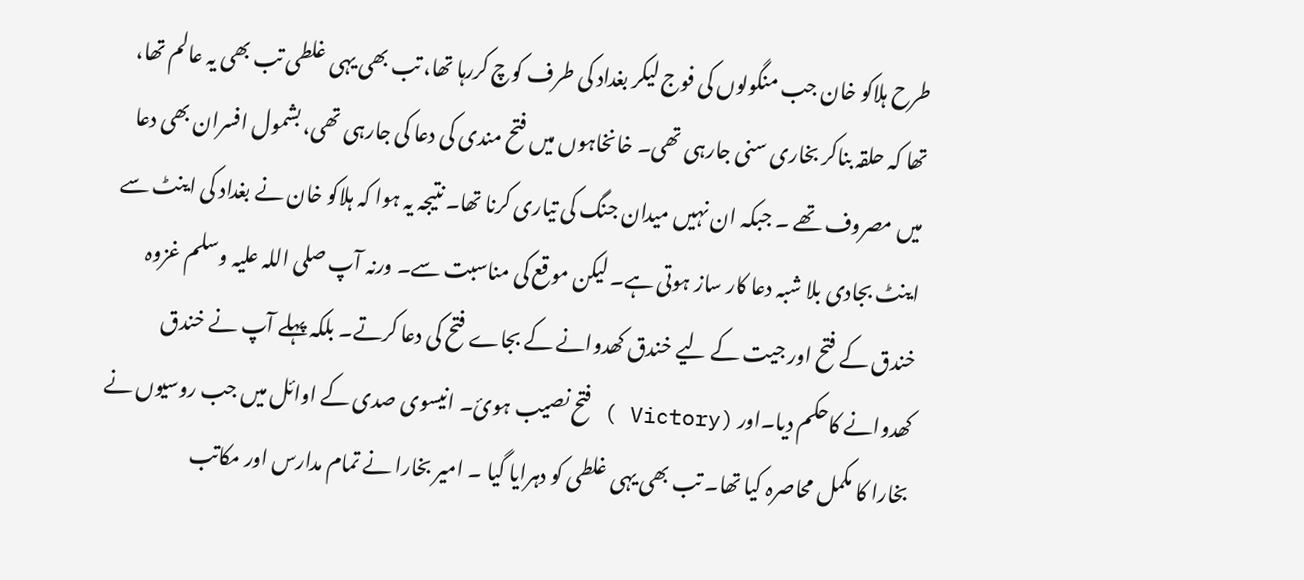طرح ہلاکو خان جب منگولوں کی فوج لیکر بغداد کی طرف کوچ کررہا تھا، تب بھی یہی غلطی تب بھی یہ عالم تھا، تھا کہ حلقہ بناکر بخاری سنی جارہی تھی۔ خانخاہوں میں فتح مندی کی دعا کی جارہی تھی، بشمول افسران بھی دعا میں مصروف تھے ۔ جبکہ ان نہیں میدان جنگ کی تیاری کرنا تھا۔ نتیجہ یہ ہوا کہ ہلاکو خان نے بغداد کی اینٹ سے اینٹ بجادی بلا شبہ دعا کار ساز ہوتی ہے۔ لیکن موقع کی مناسبت سے۔ ورنہ آپ صلی اللہ علیہ وسلم غزوہ خندق کے فتح اور جیت کے لیے خندق کھدوانے کے بجاے فتح کی دعا کرتے۔ بلکہ پہلے آپ نے خندق کھدوانے کاحکم دیا۔اور (Victory ) فتح نصیب ہوئ۔ انیسوی صدی کے اوائل میں جب روسیوں نے بخارا کا مکمل محاصرہ کیا تھا۔ تب بھی یہی غلطی کو دہرایا گیا ۔ امیر بخارا نے تمام مدارس اور مکاتب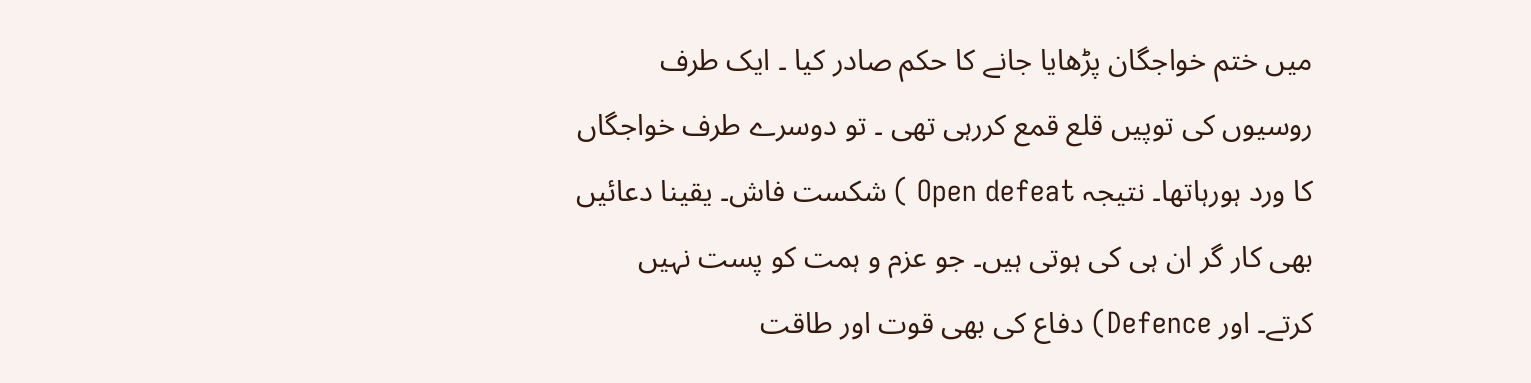میں ختم خواجگان پڑھایا جانے کا حکم صادر کیا ۔ ایک طرف روسیوں کی توپیں قلع قمع کررہی تھی ۔ تو دوسرے طرف خواجگاں کا ورد ہورہاتھا۔ نتیجہ Open defeat ) شکست فاش۔ یقینا دعائیں بھی کار گر ان ہی کی ہوتی ہیں۔ جو عزم و ہمت کو پست نہیں کرتے۔ اور Defence) دفاع کی بھی قوت اور طاقت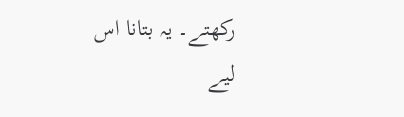رکھتے۔ یہ بتانا اس لیے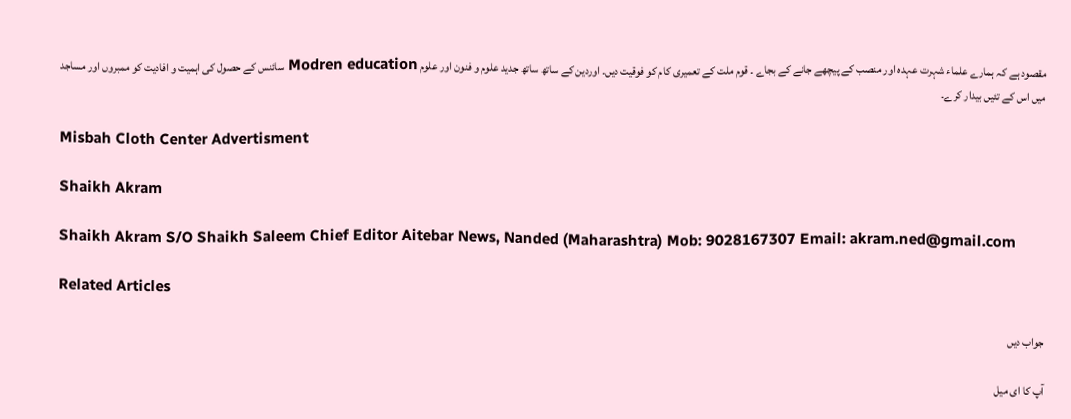مقصود ہے کہ ہمارے علماء شہرت عہدہ اور منصب کے پیچھے جانے کے بجاے ۔ قوم ملت کے تعمیری کام کو فوقیت دیں۔ اوردین کے ساتھ ساتھ جدید علوم و فنون اور علوم Modren education سائنس کے حصول کی اہمیت و افادیت کو ممبروں اور مساجد میں اس کے تئیں بیدار کرے۔

Misbah Cloth Center Advertisment

Shaikh Akram

Shaikh Akram S/O Shaikh Saleem Chief Editor Aitebar News, Nanded (Maharashtra) Mob: 9028167307 Email: akram.ned@gmail.com

Related Articles

جواب دیں

آپ کا ای میل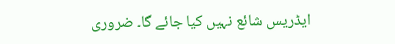ایڈریس شائع نہیں کیا جائے گا۔ ضروری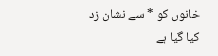خانوں کو * سے نشان زد کیا گیا ہے